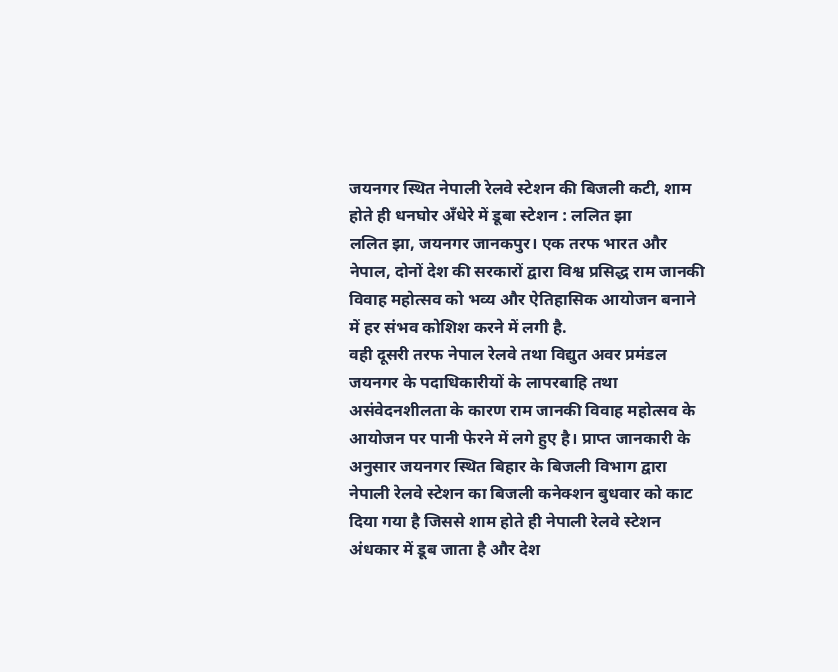जयनगर स्थित नेपाली रेलवे स्टेशन की बिजली कटी, शाम होते ही धनघोर अँधेरे में डूबा स्टेशन : ललित झा
ललित झा, जयनगर जानकपुर। एक तरफ भारत और नेपाल, दोनों देश की सरकारों द्वारा विश्व प्रसिद्ध राम जानकी विवाह महोत्सव को भव्य और ऐतिहासिक आयोजन बनाने में हर संभव कोशिश करने में लगी है.
वही दूसरी तरफ नेपाल रेलवे तथा विद्युत अवर प्रमंडल जयनगर के पदाधिकारीयों के लापरबाहि तथा असंवेदनशीलता के कारण राम जानकी विवाह महोत्सव के आयोजन पर पानी फेरने में लगे हुए है। प्राप्त जानकारी के अनुसार जयनगर स्थित बिहार के बिजली विभाग द्वारा नेपाली रेलवे स्टेशन का बिजली कनेक्शन बुधवार को काट दिया गया है जिससे शाम होते ही नेपाली रेलवे स्टेशन अंधकार में डूब जाता है और देश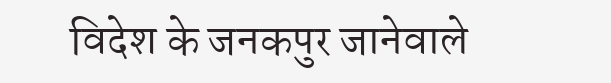विदेश के जनकपुर जानेवाले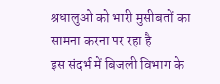श्रधालुओ को भारी मुसीबतों का सामना करना पर रहा है
इस संदर्भ में बिजली विभाग के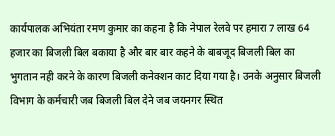कार्यपालक अभियंता रमण कुमार का कहना है कि नेपाल रेलवे पर हमारा 7 लाख 64 हजार का बिजली बिल बकाया है और बार बार कहने के बाबजूद बिजली बिल का भुगतान नही करने के कारण बिजली कनेक्शन काट दिया गया है। उनके अनुसार बिजली विभाग के कर्मचारी जब बिजली बिल देने जब जयनगर स्थित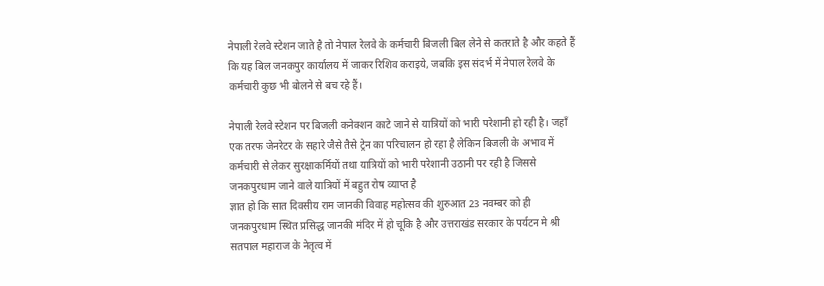नेपाली रेलवे स्टेशन जाते है तो नेपाल रेलवे के कर्मचारी बिजली बिल लेने से कतराते है और कहते हैं कि यह बिल जनकपुर कार्यालय में जाकर रिशिव कराइये, जबकि इस संदर्भ में नेपाल रेलवे के कर्मचारी कुछ भी बोलने से बच रहे हैं।

नेपाली रेलवे स्टेशन पर बिजली कनेक्शन काटे जाने से यात्रियों को भारी परेशानी हो रही है। जहाँ एक तरफ जेनरेटर के सहारे जैसे तैसे ट्रेन का परिचालन हो रहा है लेकिन बिजली के अभाव में कर्मचारी से लेकर सुरक्षाकर्मियों तथा यात्रियों को भारी परेशानी उठानी पर रही है जिससे जनकपुरधाम जाने वाले यात्रियों में बहुत रोष व्याप्त है
ज्ञात हो कि सात दिवसीय राम जानकी विवाह महोत्सव की शुरुआत 23 नवम्बर को ही जनकपुरधाम स्थित प्रसिद्ध जानकी मंदिर में हो चूकि है और उत्तराखंड सरकार के पर्यटन मे श्री सतपाल महाराज के नेतृत्व में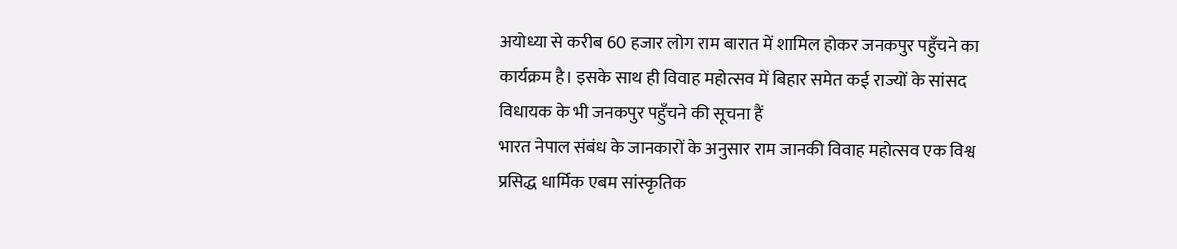अयोध्या से करीब 60 हजार लोग राम बारात में शामिल होकर जनकपुर पहुँचने का कार्यक्रम है। इसके साथ ही विवाह महोत्सव में बिहार समेत कई राज्यों के सांसद विधायक के भी जनकपुर पहुँचने की सूचना हैं
भारत नेपाल संबंध के जानकारों के अनुसार राम जानकी विवाह महोत्सव एक विश्व प्रसिद्ध धार्मिक एबम सांस्कृतिक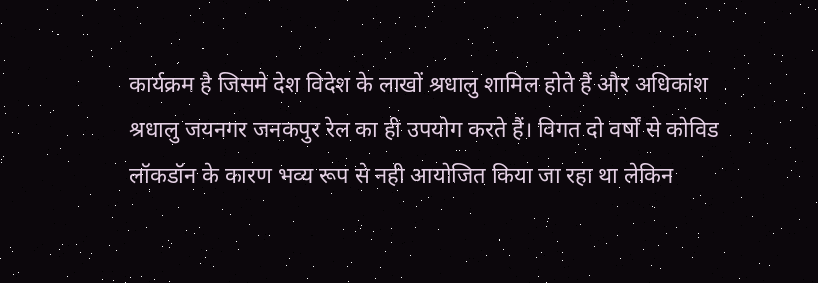कार्यक्रम है जिसमे देश विदेश के लाखों श्रधालु शामिल होते हैं और अधिकांश श्रधालु जयनगर जनकपुर रेल का ही उपयोग करते हैं। विगत दो वर्षों से कोविड लॉकडॉन के कारण भव्य रूप से नही आयोजित किया जा रहा था लेकिन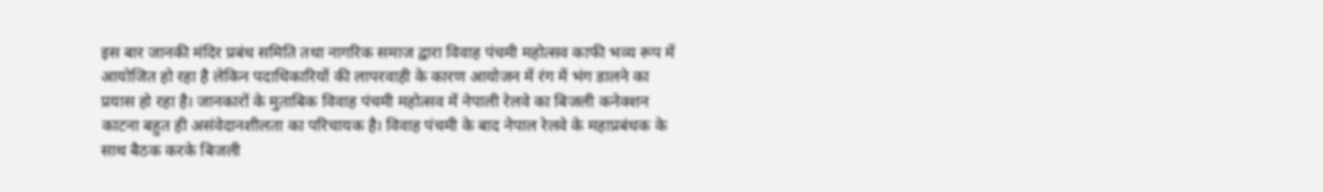इस बार जानकी मंदिर प्रबंध समिति तथा नागरिक समाज द्वारा विवाह पंचमी महोत्सव काफी भव्य रूप में आयोजित हो रहा है लेकिन पदाधिकारियों की लापरवाही के कारण आयोजन में रंग में भंग डालने का प्रयास हो रहा है। जानकारों के मुताबिक विवाह पंचमी महोत्सव में नेपाली रेलवे का बिजली कनेक्शन काटना बहुत ही असंवेदानशीलता का परिचायक है। विवाह पंचमी के बाद नेपाल रेलवे के महाप्रबंधक के साथ बैठक करके बिजली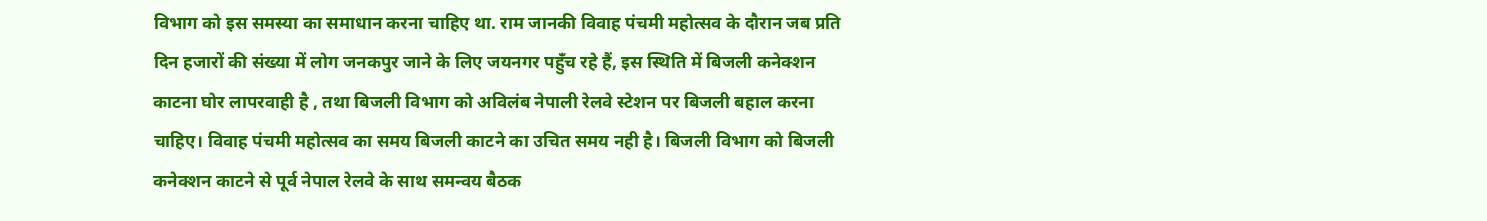विभाग को इस समस्या का समाधान करना चाहिए था. राम जानकी विवाह पंचमी महोत्सव के दौरान जब प्रति दिन हजारों की संख्या में लोग जनकपुर जाने के लिए जयनगर पहुँच रहे हैं, इस स्थिति में बिजली कनेक्शन काटना घोर लापरवाही है , तथा बिजली विभाग को अविलंब नेपाली रेलवे स्टेशन पर बिजली बहाल करना चाहिए। विवाह पंचमी महोत्सव का समय बिजली काटने का उचित समय नही है। बिजली विभाग को बिजली कनेक्शन काटने से पूर्व नेपाल रेलवे के साथ समन्वय बैठक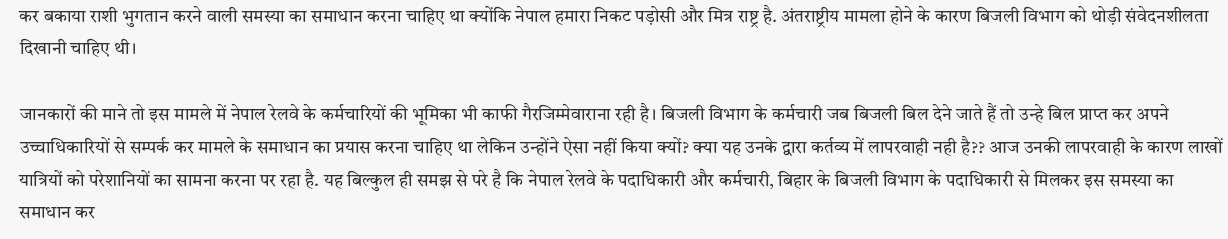कर बकाया राशी भुगतान करने वाली समस्या का समाधान करना चाहिए था क्योंकि नेपाल हमारा निकट पड़ोसी और मित्र राष्ट्र है. अंतराष्ट्रीय मामला होने के कारण बिजली विभाग को थोड़ी संवेदनशीलता दिखानी चाहिए थी।

जानकारों की माने तो इस मामले में नेपाल रेलवे के कर्मचारियों की भूमिका भी काफी गैरजिम्मेवाराना रही है। बिजली विभाग के कर्मचारी जब बिजली बिल देने जाते हैं तो उन्हे बिल प्राप्त कर अपने उच्चाधिकारियों से सम्पर्क कर मामले के समाधान का प्रयास करना चाहिए था लेकिन उन्होंने ऐसा नहीं किया क्यों? क्या यह उनके द्वारा कर्तव्य में लापरवाही नही है?? आज उनकी लापरवाही के कारण लाखों यात्रियों को परेशानियों का सामना करना पर रहा है. यह बिल्कुल ही समझ से परे है कि नेपाल रेलवे के पदाधिकारी और कर्मचारी, बिहार के बिजली विभाग के पदाधिकारी से मिलकर इस समस्या का समाधान कर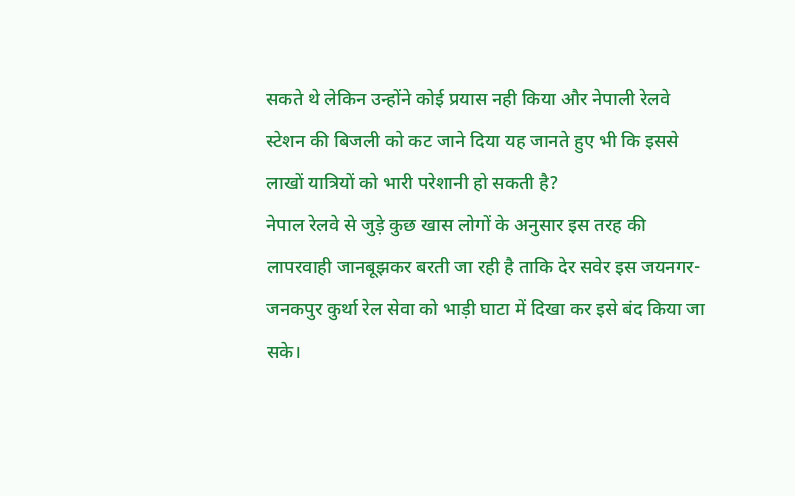सकते थे लेकिन उन्होंने कोई प्रयास नही किया और नेपाली रेलवे स्टेशन की बिजली को कट जाने दिया यह जानते हुए भी कि इससे लाखों यात्रियों को भारी परेशानी हो सकती है?
नेपाल रेलवे से जुड़े कुछ खास लोगों के अनुसार इस तरह की लापरवाही जानबूझकर बरती जा रही है ताकि देर सवेर इस जयनगर- जनकपुर कुर्था रेल सेवा को भाड़ी घाटा में दिखा कर इसे बंद किया जा सके।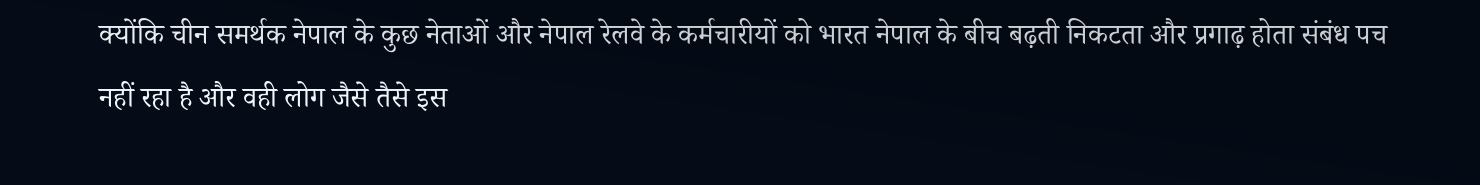क्योंकि चीन समर्थक नेपाल के कुछ नेताओं और नेपाल रेलवे के कर्मचारीयों को भारत नेपाल के बीच बढ़ती निकटता और प्रगाढ़ होता संबंध पच नहीं रहा है और वही लोग जैसे तैसे इस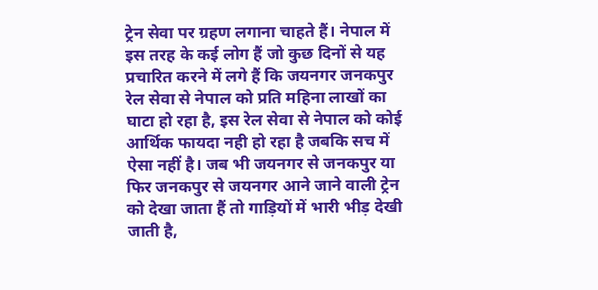ट्रेन सेवा पर ग्रहण लगाना चाहते हैं। नेपाल में इस तरह के कई लोग हैं जो कुछ दिनों से यह प्रचारित करने में लगे हैं कि जयनगर जनकपुर रेल सेवा से नेपाल को प्रति महिना लाखों का घाटा हो रहा है, इस रेल सेवा से नेपाल को कोई आर्थिक फायदा नही हो रहा है जबकि सच में ऐसा नहीं है। जब भी जयनगर से जनकपुर या फिर जनकपुर से जयनगर आने जाने वाली ट्रेन को देखा जाता हैं तो गाड़ियों में भारी भीड़ देखी जाती है,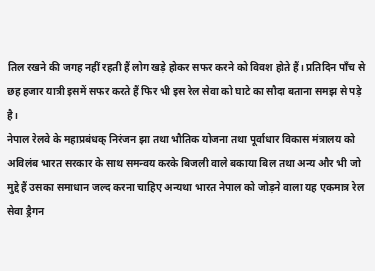तिल रखने की जगह नहीं रहती हैं लोग खड़े होकर सफर करने को विवश होते हैं। प्रतिदिन पाँच से छह हजार यात्री इसमें सफर करते हैं फिर भी इस रेल सेवा को घाटे का सौदा बताना समझ से पड़े है।
नेपाल रेलवे के महाप्रबंधक् निरंजन झा तथा भौतिक योजना तथा पूर्वाधार विकास मंत्रालय को अविलंब भारत सरकार के साथ समन्वय करके बिजली वाले बकाया बिल तथा अन्य और भी जो मुद्दे हैं उसका समाधान जल्द करना चाहिए अन्यथा भारत नेपाल को जोड़ने वाला यह एकमात्र रेल सेवा ड्रैगन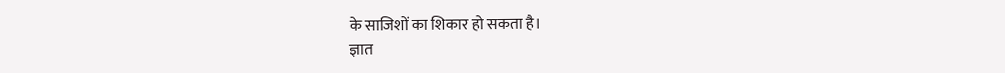के साजिशों का शिकार हो सकता है।
ज्ञात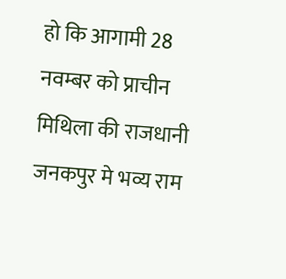हो कि आगामी 28 नवम्बर को प्राचीन मिथिला की राजधानी जनकपुर मे भव्य राम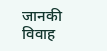जानकी विवाह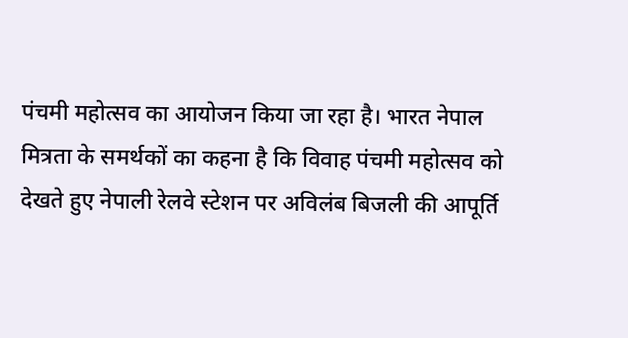पंचमी महोत्सव का आयोजन किया जा रहा है। भारत नेपाल मित्रता के समर्थकों का कहना है कि विवाह पंचमी महोत्सव को देखते हुए नेपाली रेलवे स्टेशन पर अविलंब बिजली की आपूर्ति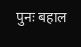पुनः बहाल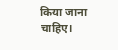किया जाना चाहिए।